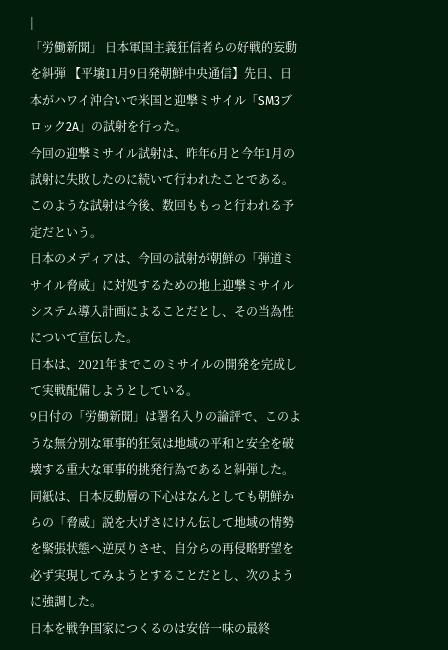|
「労働新聞」 日本軍国主義狂信者らの好戦的妄動を糾弾 【平壌11月9日発朝鮮中央通信】先日、日本がハワイ沖合いで米国と迎撃ミサイル「SM3ブロック2A」の試射を行った。
今回の迎撃ミサイル試射は、昨年6月と今年1月の試射に失敗したのに続いて行われたことである。
このような試射は今後、数回ももっと行われる予定だという。
日本のメディアは、今回の試射が朝鮮の「弾道ミサイル脅威」に対処するための地上迎撃ミサイルシステム導入計画によることだとし、その当為性について宣伝した。
日本は、2021年までこのミサイルの開発を完成して実戦配備しようとしている。
9日付の「労働新聞」は署名入りの論評で、このような無分別な軍事的狂気は地域の平和と安全を破壊する重大な軍事的挑発行為であると糾弾した。
同紙は、日本反動層の下心はなんとしても朝鮮からの「脅威」説を大げさにけん伝して地域の情勢を緊張状態へ逆戻りさせ、自分らの再侵略野望を必ず実現してみようとすることだとし、次のように強調した。
日本を戦争国家につくるのは安倍一味の最終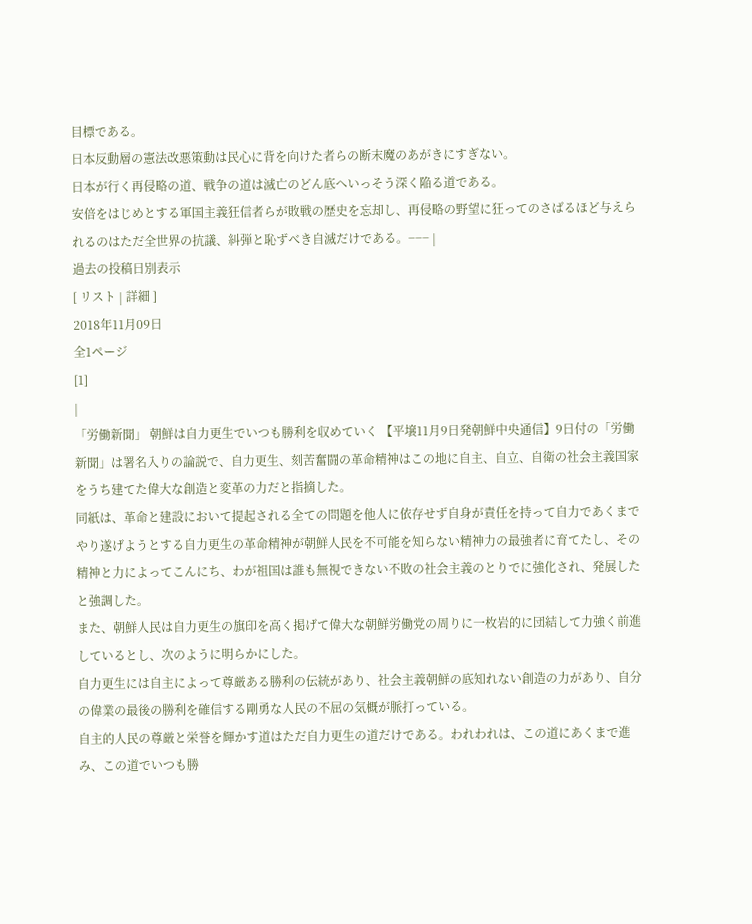目標である。
日本反動層の憲法改悪策動は民心に背を向けた者らの断末魔のあがきにすぎない。
日本が行く再侵略の道、戦争の道は滅亡のどん底へいっそう深く陥る道である。
安倍をはじめとする軍国主義狂信者らが敗戦の歴史を忘却し、再侵略の野望に狂ってのさばるほど与えられるのはただ全世界の抗議、糾弾と恥ずべき自滅だけである。−−− |
過去の投稿日別表示
[ リスト | 詳細 ]
2018年11月09日
全1ページ
[1]
|
「労働新聞」 朝鮮は自力更生でいつも勝利を収めていく 【平壌11月9日発朝鮮中央通信】9日付の「労働新聞」は署名入りの論説で、自力更生、刻苦奮闘の革命精神はこの地に自主、自立、自衛の社会主義国家をうち建てた偉大な創造と変革の力だと指摘した。
同紙は、革命と建設において提起される全ての問題を他人に依存せず自身が責任を持って自力であくまでやり遂げようとする自力更生の革命精神が朝鮮人民を不可能を知らない精神力の最強者に育てたし、その精神と力によってこんにち、わが祖国は誰も無視できない不敗の社会主義のとりでに強化され、発展したと強調した。
また、朝鮮人民は自力更生の旗印を高く掲げて偉大な朝鮮労働党の周りに一枚岩的に団結して力強く前進しているとし、次のように明らかにした。
自力更生には自主によって尊厳ある勝利の伝統があり、社会主義朝鮮の底知れない創造の力があり、自分の偉業の最後の勝利を確信する剛勇な人民の不屈の気概が脈打っている。
自主的人民の尊厳と栄誉を輝かす道はただ自力更生の道だけである。われわれは、この道にあくまで進み、この道でいつも勝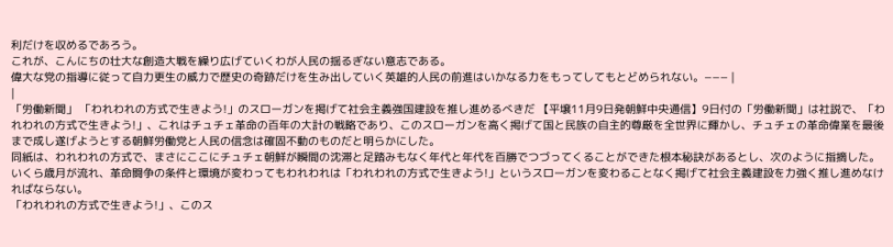利だけを収めるであろう。
これが、こんにちの壮大な創造大戦を繰り広げていくわが人民の揺るぎない意志である。
偉大な党の指導に従って自力更生の威力で歴史の奇跡だけを生み出していく英雄的人民の前進はいかなる力をもってしてもとどめられない。−−− |
|
「労働新聞」 「われわれの方式で生きよう!」のスローガンを掲げて社会主義強国建設を推し進めるべきだ 【平壌11月9日発朝鮮中央通信】9日付の「労働新聞」は社説で、「われわれの方式で生きよう!」、これはチュチェ革命の百年の大計の戦略であり、このスローガンを高く掲げて国と民族の自主的尊厳を全世界に輝かし、チュチェの革命偉業を最後まで成し遂げようとする朝鮮労働党と人民の信念は確固不動のものだと明らかにした。
同紙は、われわれの方式で、まさにここにチュチェ朝鮮が瞬間の沈滞と足踏みもなく年代と年代を百勝でつづってくることができた根本秘訣があるとし、次のように指摘した。
いくら歳月が流れ、革命闘争の条件と環境が変わってもわれわれは「われわれの方式で生きよう!」というスローガンを変わることなく掲げて社会主義建設を力強く推し進めなければならない。
「われわれの方式で生きよう!」、このス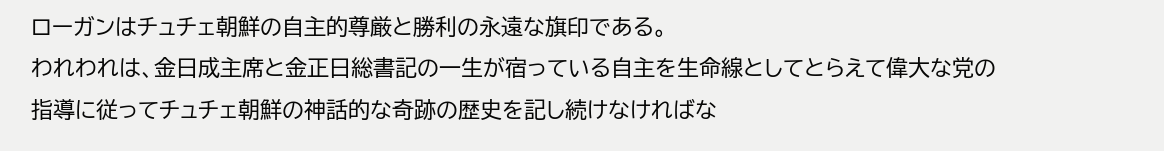ローガンはチュチェ朝鮮の自主的尊厳と勝利の永遠な旗印である。
われわれは、金日成主席と金正日総書記の一生が宿っている自主を生命線としてとらえて偉大な党の指導に従ってチュチェ朝鮮の神話的な奇跡の歴史を記し続けなければな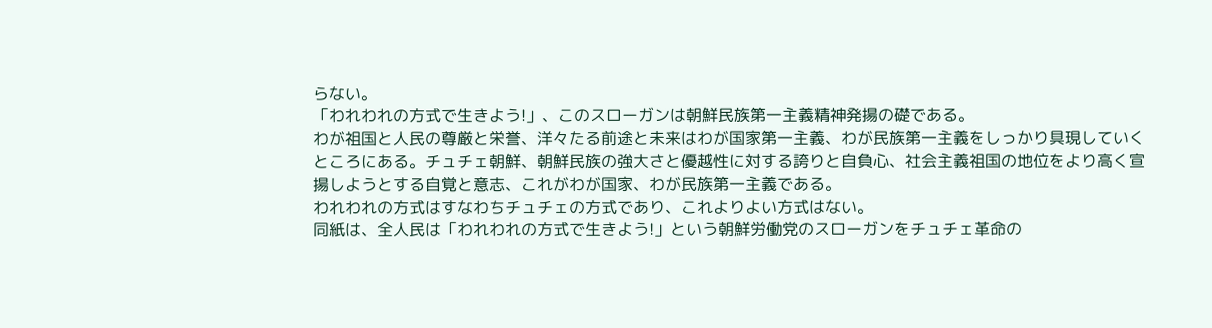らない。
「われわれの方式で生きよう!」、このスローガンは朝鮮民族第一主義精神発揚の礎である。
わが祖国と人民の尊厳と栄誉、洋々たる前途と未来はわが国家第一主義、わが民族第一主義をしっかり具現していくところにある。チュチェ朝鮮、朝鮮民族の強大さと優越性に対する誇りと自負心、社会主義祖国の地位をより高く宣揚しようとする自覚と意志、これがわが国家、わが民族第一主義である。
われわれの方式はすなわちチュチェの方式であり、これよりよい方式はない。
同紙は、全人民は「われわれの方式で生きよう!」という朝鮮労働党のスローガンをチュチェ革命の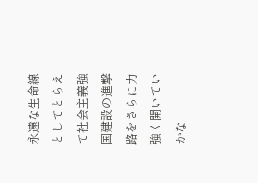永遠な生命線としてとらえて社会主義強国建設の進撃路をさらに力強く開いていかな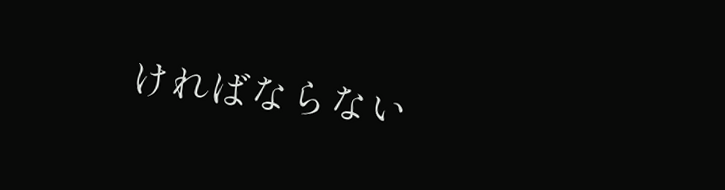ければならない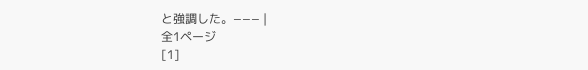と強調した。−−− |
全1ページ
[1]